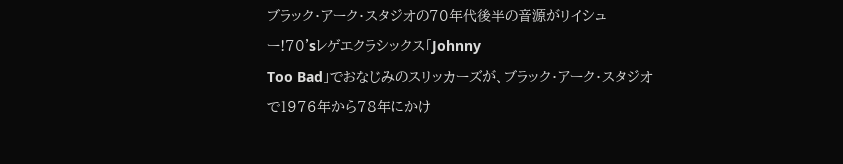ブラック・アーク・スタジオの70年代後半の音源がリイシュー!70'sレゲエクラシックス「Johnny
Too Bad」でおなじみのスリッカーズが、ブラック・アーク・スタジオで1976年から78年にかけ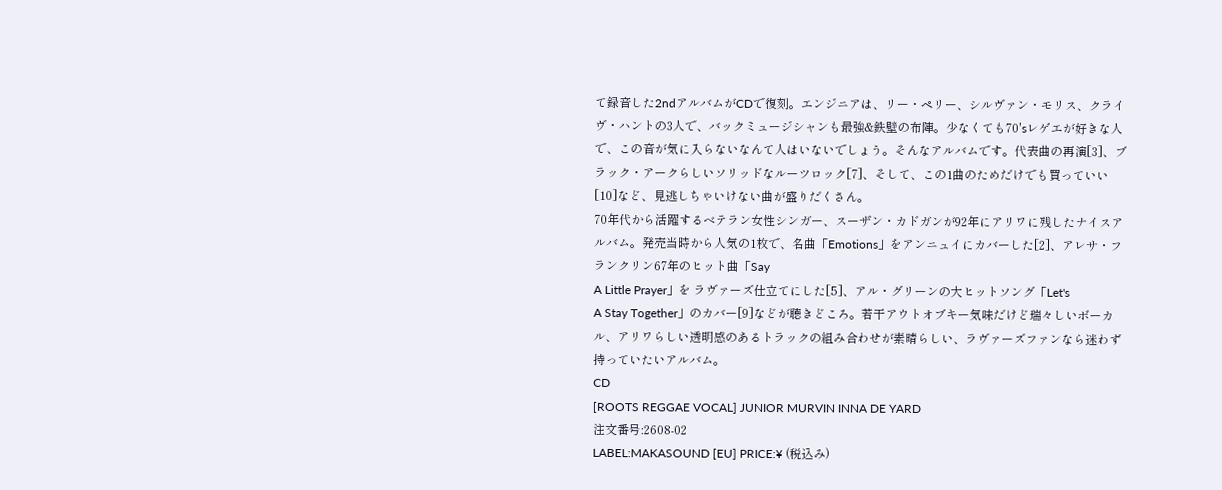て録音した2ndアルバムがCDで復刻。エンジニアは、リー・ペリー、シルヴァン・モリス、クライヴ・ハントの3人で、バックミュージシャンも最強&鉄壁の布陣。少なくても70'sレゲエが好きな人で、この音が気に入らないなんて人はいないでしょう。そんなアルバムです。代表曲の再演[3]、ブラック・アークらしいソリッドなルーツロック[7]、そして、この1曲のためだけでも買っていい[10]など、見逃しちゃいけない曲が盛りだくさん。
70年代から活躍するベテラン女性シンガー、スーザン・カドガンが92年にアリワに残したナイスアルバム。発売当時から人気の1枚で、名曲「Emotions」をアンニュイにカバーした[2]、アレサ・フランクリン67年のヒット曲「Say
A Little Prayer」を ラヴァーズ仕立てにした[5]、アル・グリーンの大ヒットソング「Let's
A Stay Together」のカバー[9]などが聴きどころ。若干アウトオブキー気味だけど瑞々しいボーカル、アリワらしい透明感のあるトラックの組み合わせが素晴らしい、ラヴァーズファンなら迷わず持っていたいアルバム。
CD
[ROOTS REGGAE VOCAL] JUNIOR MURVIN INNA DE YARD
注文番号:2608-02
LABEL:MAKASOUND [EU] PRICE:¥ (税込み)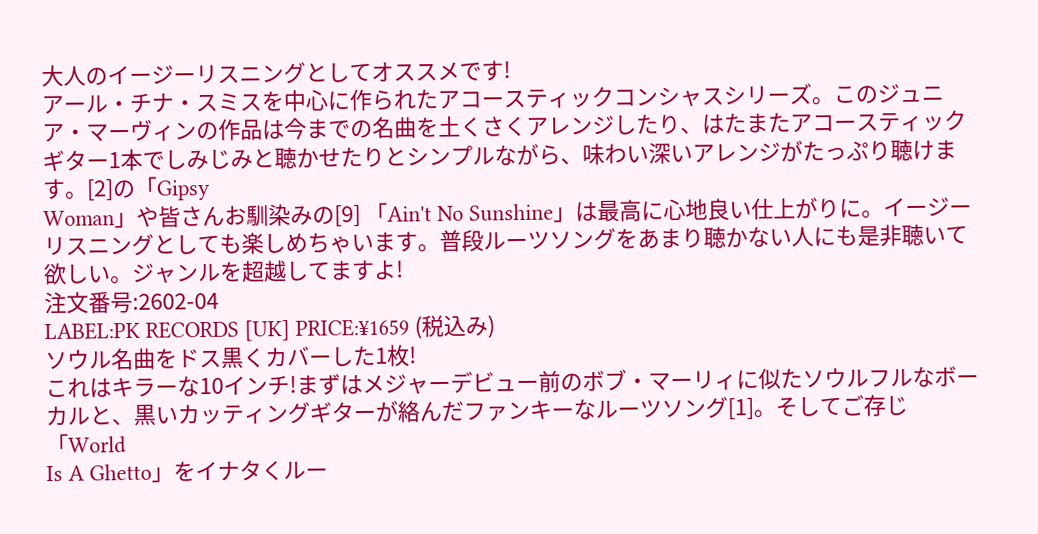大人のイージーリスニングとしてオススメです!
アール・チナ・スミスを中心に作られたアコースティックコンシャスシリーズ。このジュニア・マーヴィンの作品は今までの名曲を土くさくアレンジしたり、はたまたアコースティックギター1本でしみじみと聴かせたりとシンプルながら、味わい深いアレンジがたっぷり聴けます。[2]の「Gipsy
Woman」や皆さんお馴染みの[9] 「Ain't No Sunshine」は最高に心地良い仕上がりに。イージーリスニングとしても楽しめちゃいます。普段ルーツソングをあまり聴かない人にも是非聴いて欲しい。ジャンルを超越してますよ!
注文番号:2602-04
LABEL:PK RECORDS [UK] PRICE:¥1659 (税込み)
ソウル名曲をドス黒くカバーした1枚!
これはキラーな10インチ!まずはメジャーデビュー前のボブ・マーリィに似たソウルフルなボーカルと、黒いカッティングギターが絡んだファンキーなルーツソング[1]。そしてご存じ「World
Is A Ghetto」をイナタくルー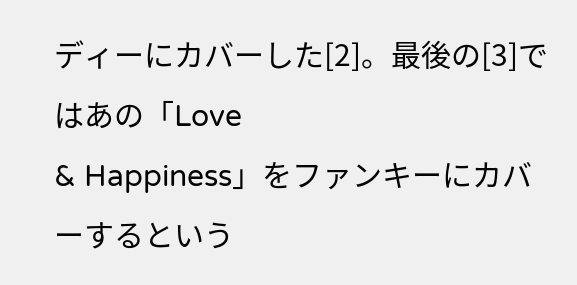ディーにカバーした[2]。最後の[3]ではあの「Love
& Happiness」をファンキーにカバーするという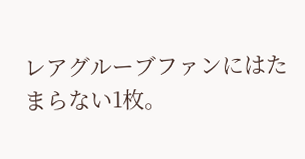レアグルーブファンにはたまらない1枚。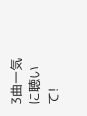3曲一気に聴いて!